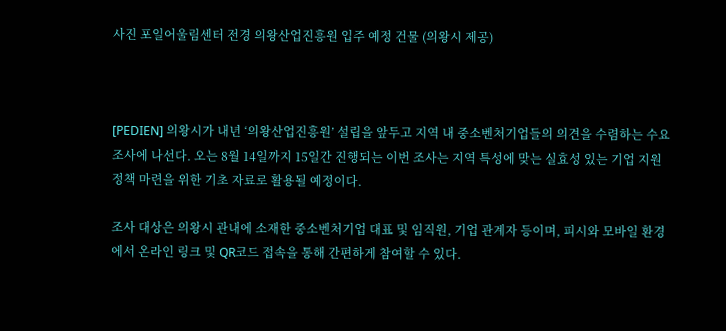사진 포일어울림센터 전경 의왕산업진흥원 입주 예정 건물 (의왕시 제공)



[PEDIEN] 의왕시가 내년 ‘의왕산업진흥원’ 설립을 앞두고 지역 내 중소벤처기업들의 의견을 수렴하는 수요 조사에 나선다. 오는 8월 14일까지 15일간 진행되는 이번 조사는 지역 특성에 맞는 실효성 있는 기업 지원 정책 마련을 위한 기초 자료로 활용될 예정이다.

조사 대상은 의왕시 관내에 소재한 중소벤처기업 대표 및 임직원, 기업 관계자 등이며, 피시와 모바일 환경에서 온라인 링크 및 QR코드 접속을 통해 간편하게 참여할 수 있다.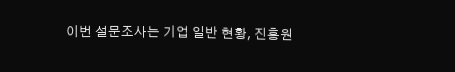이번 설문조사는 기업 일반 현황, 진흥원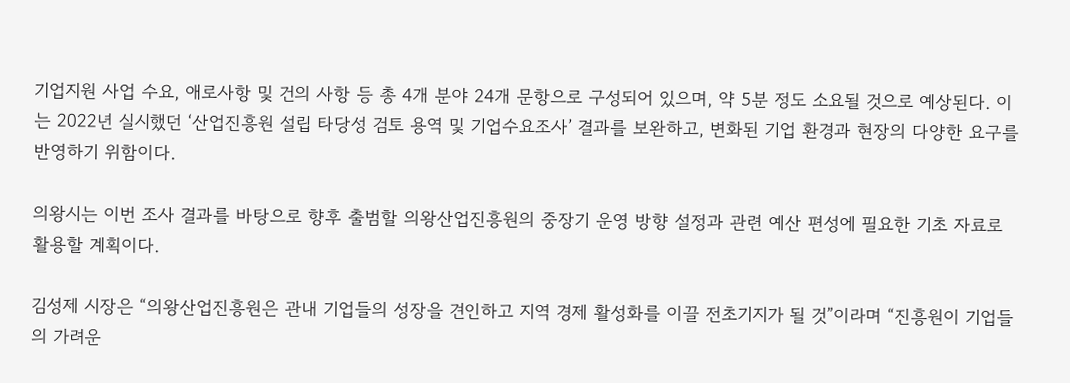기업지원 사업 수요, 애로사항 및 건의 사항 등 총 4개 분야 24개 문항으로 구성되어 있으며, 약 5분 정도 소요될 것으로 예상된다. 이는 2022년 실시했던 ‘산업진흥원 설립 타당성 검토 용역 및 기업수요조사’ 결과를 보완하고, 변화된 기업 환경과 현장의 다양한 요구를 반영하기 위함이다.

의왕시는 이번 조사 결과를 바탕으로 향후 출범할 의왕산업진흥원의 중장기 운영 방향 설정과 관련 예산 편성에 필요한 기초 자료로 활용할 계획이다.

김성제 시장은 “의왕산업진흥원은 관내 기업들의 성장을 견인하고 지역 경제 활성화를 이끌 전초기지가 될 것”이라며 “진흥원이 기업들의 가려운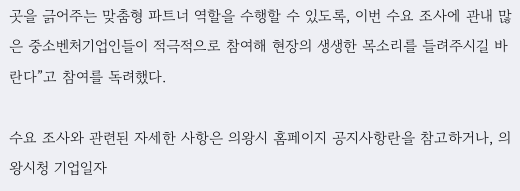곳을 긁어주는 맞춤형 파트너 역할을 수행할 수 있도록, 이번 수요 조사에 관내 많은 중소벤처기업인들이 적극적으로 참여해 현장의 생생한 목소리를 들려주시길 바란다”고 참여를 독려했다.

수요 조사와 관련된 자세한 사항은 의왕시 홈페이지 공지사항란을 참고하거나, 의왕시청 기업일자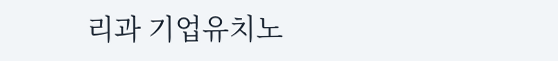리과 기업유치노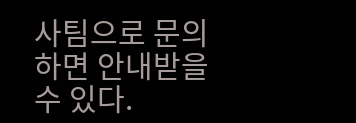사팀으로 문의하면 안내받을 수 있다.